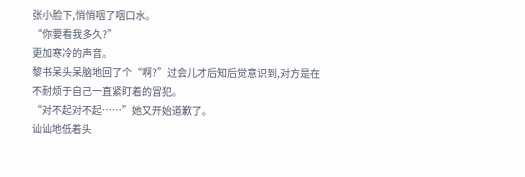张小脸下,悄悄咽了咽口水。
“你要看我多久?”
更加寒冷的声音。
黎书呆头呆脑地回了个“啊?”过会儿才后知后觉意识到,对方是在不耐烦于自己一直紧盯着的冒犯。
“对不起对不起……”她又开始道歉了。
讪讪地低着头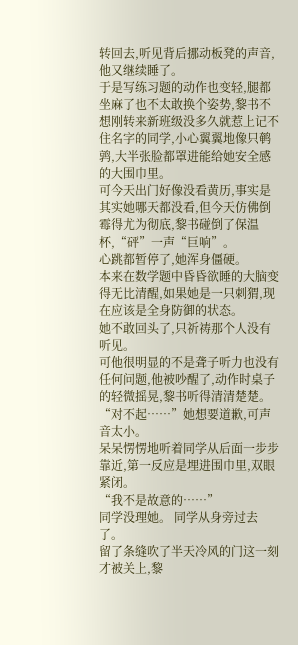转回去,听见背后挪动板凳的声音,他又继续睡了。
于是写练习题的动作也变轻,腿都坐麻了也不太敢换个姿势,黎书不想刚转来新班级没多久就惹上记不住名字的同学,小心翼翼地像只鹌鹑,大半张脸都罩进能给她安全感的大围巾里。
可今天出门好像没看黄历,事实是其实她哪天都没看,但今天仿佛倒霉得尤为彻底,黎书碰倒了保温杯,“砰”一声“巨响”。
心跳都暂停了,她浑身僵硬。
本来在数学题中昏昏欲睡的大脑变得无比清醒,如果她是一只刺猬,现在应该是全身防御的状态。
她不敢回头了,只祈祷那个人没有听见。
可他很明显的不是聋子听力也没有任何问题,他被吵醒了,动作时桌子的轻微摇晃,黎书听得清清楚楚。
“对不起……”她想要道歉,可声音太小。
呆呆愣愣地听着同学从后面一步步靠近,第一反应是埋进围巾里,双眼紧闭。
“我不是故意的……”
同学没理她。 同学从身旁过去了。
留了条缝吹了半天冷风的门这一刻才被关上,黎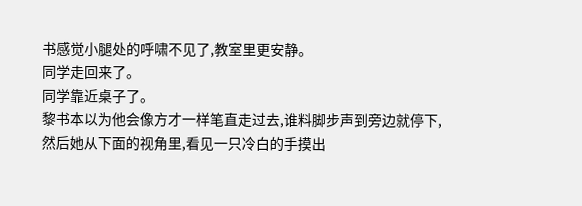书感觉小腿处的呼啸不见了,教室里更安静。
同学走回来了。
同学靠近桌子了。
黎书本以为他会像方才一样笔直走过去,谁料脚步声到旁边就停下,然后她从下面的视角里,看见一只冷白的手摸出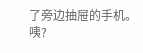了旁边抽屉的手机。
咦?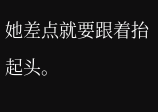她差点就要跟着抬起头。